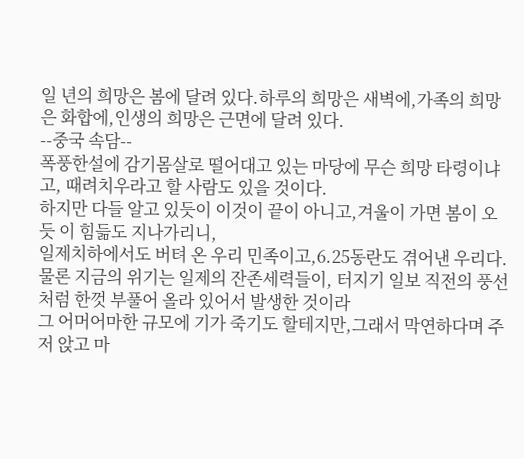일 년의 희망은 봄에 달려 있다.하루의 희망은 새벽에,가족의 희망은 화합에,인생의 희망은 근면에 달려 있다.
--중국 속담--
폭풍한설에 감기몸살로 떨어대고 있는 마당에 무슨 희망 타령이냐고, 때려치우라고 할 사람도 있을 것이다.
하지만 다들 알고 있듯이 이것이 끝이 아니고,겨울이 가면 봄이 오듯 이 힘듦도 지나가리니,
일제치하에서도 버텨 온 우리 민족이고,6.25동란도 겪어낸 우리다.
물론 지금의 위기는 일제의 잔존세력들이, 터지기 일보 직전의 풍선처럼 한껏 부풀어 올라 있어서 발생한 것이라
그 어머어마한 규모에 기가 죽기도 할테지만,그래서 막연하다며 주저 앉고 마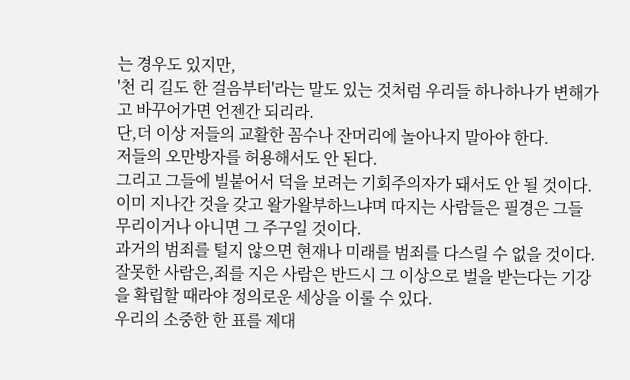는 경우도 있지만,
'천 리 길도 한 걸음부터'라는 말도 있는 것처럼 우리들 하나하나가 변해가고 바꾸어가면 언젠간 되리라.
단,더 이상 저들의 교활한 꼼수나 잔머리에 놀아나지 말아야 한다.
저들의 오만방자를 허용해서도 안 된다.
그리고 그들에 빌붙어서 덕을 보려는 기회주의자가 돼서도 안 될 것이다.
이미 지나간 것을 갖고 왈가왈부하느냐며 따지는 사람들은 필경은 그들 무리이거나 아니면 그 주구일 것이다.
과거의 범죄를 털지 않으면 현재나 미래를 범죄를 다스릴 수 없을 것이다.
잘못한 사람은,죄를 지은 사람은 반드시 그 이상으로 벌을 받는다는 기강을 확립할 때라야 정의로운 세상을 이룰 수 있다.
우리의 소중한 한 표를 제대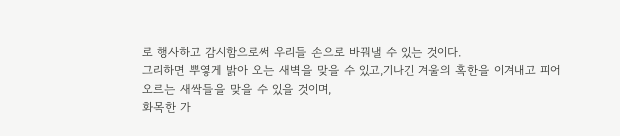로 행사하고 감시함으로써 우리들 손으로 바꿔낼 수 있는 것이다.
그리하면 뿌옇게 밝아 오는 새벽을 맞을 수 있고,기나긴 겨울의 혹한을 이겨내고 피어오르는 새싹들을 맞을 수 있을 것이며,
화목한 가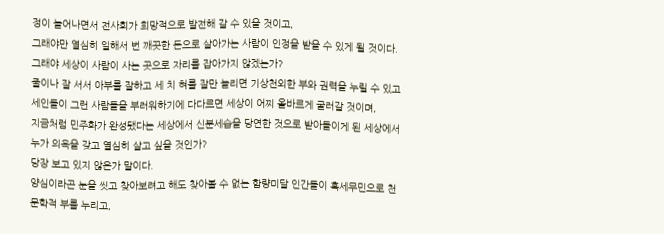정이 늘어나면서 전사회가 희망적으로 발전해 갈 수 있을 것이고,
그래야만 열심히 일해서 번 깨끗한 돈으로 살아가는 사람이 인정을 받을 수 있게 될 것이다.
그래야 세상이 사람이 사는 곳으로 자리를 잡아가지 않겠는가?
줄이나 잘 서서 아부를 잘하고 세 치 혀를 잘만 놀리면 기상천외한 부와 권력을 누릴 수 있고
세인들이 그런 사람들을 부러워하기에 다다르면 세상이 어찌 올바르게 굴러갈 것이며,
지금처럼 민주화가 완성됐다는 세상에서 신분세습을 당연한 것으로 받아들이게 된 세상에서 누가 의욕을 갖고 열심히 살고 싶을 것인가?
당장 보고 있지 않은가 말이다.
양심이라곤 눈을 씻고 찾아보려고 해도 찾아볼 수 없는 함량미달 인간들이 혹세무민으로 천문학적 부를 누리고,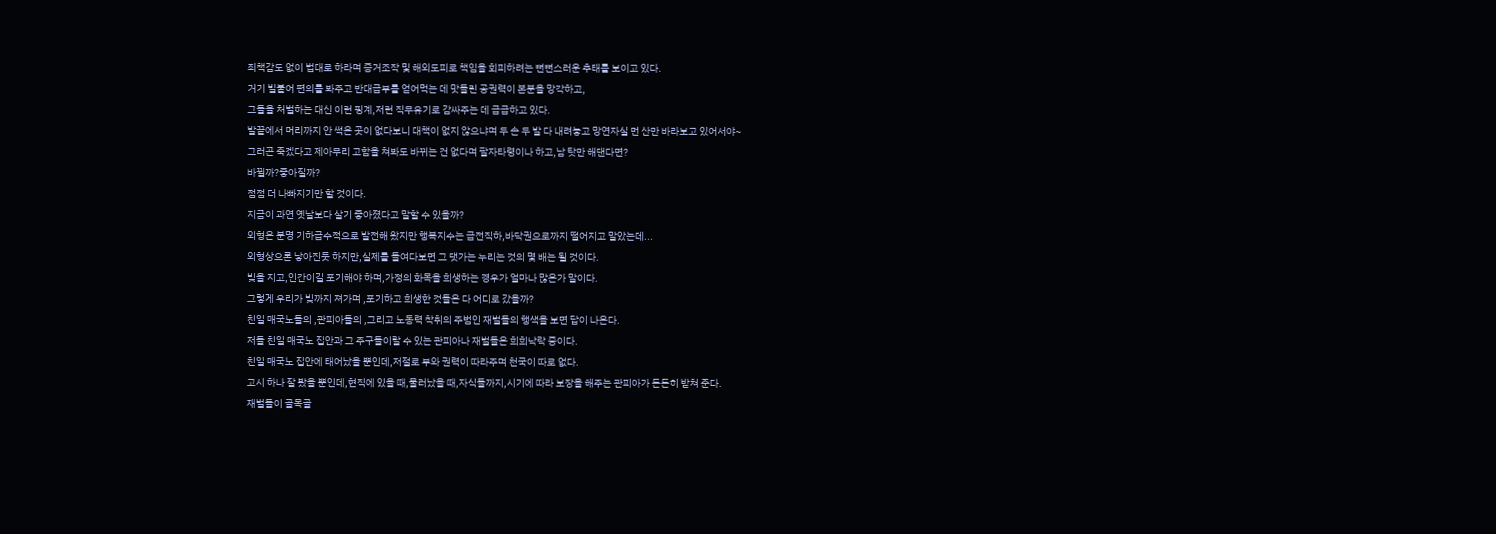죄책감도 없이 법대로 하라며 증거조작 및 해외도피로 책임을 회피하려는 뻔뻔스러운 추태를 보이고 있다.
거기 빌붙어 편의를 봐주고 반대급부를 얻어먹는 데 맛들린 공권력이 본분을 망각하고,
그들을 처벌하는 대신 이런 핑계,저런 직무유기로 감싸주는 데 급급하고 있다.
발끝에서 머리까지 안 썩은 곳이 없다보니 대책이 없지 않으냐며 두 손 두 발 다 내려놓고 망연자실 먼 산만 바라보고 있어서야~
그러곤 죽겠다고 제아무리 고함을 쳐봐도 바뀌는 건 없다며 팔자타령이나 하고,남 탓만 해댄다면?
바뀔까?좋아질까?
점점 더 나빠지기만 할 것이다.
지금이 과연 옛날보다 살기 좋아졌다고 말할 수 있을까?
외형은 분명 기하급수적으로 발전해 왔지만 행복지수는 급전직하,바닥권으로까지 떨어지고 말았는데...
외형상으론 낳아진듯 하지만,실제를 들여다보면 그 댓가는 누리는 것의 몇 배는 될 것이다.
빚을 지고,인간이길 포기해야 하며,가정의 화목을 희생하는 경우가 얼마나 많은가 말이다.
그렇게 우리가 빚까지 져가며 ,포기하고 희생한 것들은 다 어디로 갔을까?
친일 매국노들의 ,관피아들의 ,그리고 노동력 착취의 주범인 재벌들의 행색을 보면 답이 나온다.
저들 친일 매국노 집안과 그 주구들이랄 수 있는 관피아나 재벌들은 희희낙락 중이다.
친일 매국노 집안에 태어났을 뿐인데,저절로 부와 권력이 따라주며 천국이 따로 없다.
고시 하나 잘 봤을 뿐인데,현직에 있을 때,물러났을 때,자식들까지,시기에 따라 보장을 해주는 관피아가 든든히 받쳐 준다.
재벌들이 골목골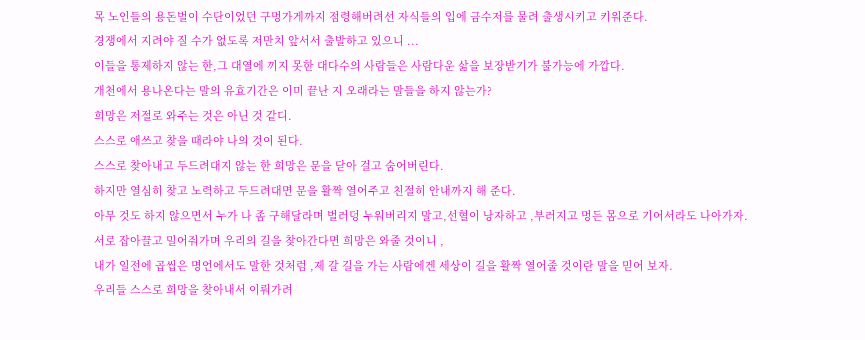목 노인들의 용돈벌이 수단이었던 구멍가게까지 점령해버려선 자식들의 입에 금수저를 물려 출생시키고 키워준다.
경쟁에서 지려야 질 수가 없도록 저만치 앞서서 출발하고 있으니 ...
이들을 통제하지 않는 한,그 대열에 끼지 못한 대다수의 사람들은 사람다운 삶을 보장받기가 불가능에 가깝다.
개천에서 용나온다는 말의 유효기간은 이미 끝난 지 오래라는 말들을 하지 않는가?
희망은 저절로 와주는 것은 아닌 것 같디.
스스로 애쓰고 찾을 때라야 나의 것이 된다.
스스로 찾아내고 두드려대지 않는 한 희망은 문을 닫아 걸고 숨어버린다.
하지만 열심히 찾고 노력하고 두드려대면 문을 활짝 열어주고 친절히 안내까지 해 준다.
아무 것도 하지 않으면서 누가 나 좀 구해달라며 벌러덩 누워버리지 말고,선혈이 낭자하고 ,부러지고 멍든 몸으로 기어서라도 나아가자.
서로 잡아끌고 밀어줘가며 우리의 길을 찾아간다면 희망은 와줄 것이니 ,
내가 일전에 곱씹은 명언에서도 말한 것처럼 ,제 갈 길을 가는 사람에겐 세상이 길을 활짝 열어줄 것이란 말을 믿어 보자.
우리들 스스로 희망을 찾아내서 이뤄가려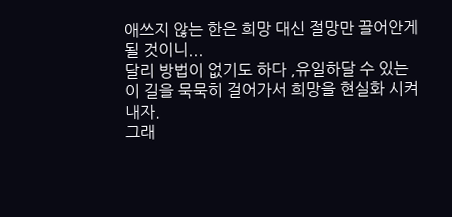애쓰지 않는 한은 희망 대신 절망만 끌어안게 될 것이니...
달리 방법이 없기도 하다 ,유일하달 수 있는 이 길을 묵묵히 걸어가서 희망을 현실화 시켜내자.
그래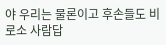야 우리는 물론이고 후손들도 비로소 사람답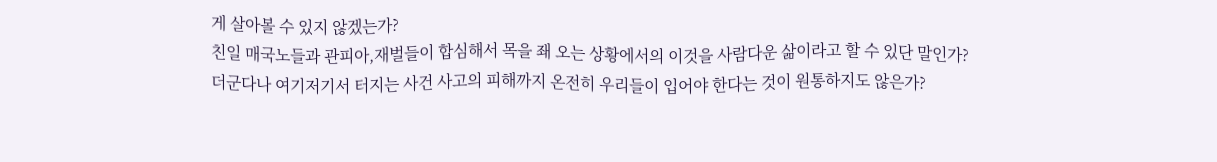게 살아볼 수 있지 않겠는가?
친일 매국노들과 관피아,재벌들이 합심해서 목을 좨 오는 상황에서의 이것을 사람다운 삶이라고 할 수 있단 말인가?
더군다나 여기저기서 터지는 사건 사고의 피해까지 온전히 우리들이 입어야 한다는 것이 원통하지도 않은가?